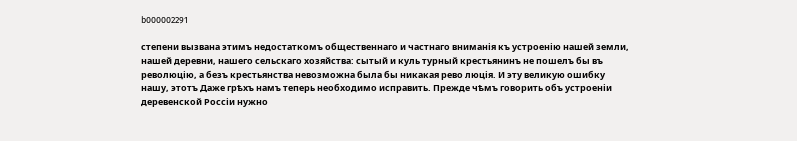b000002291

степени вызвана этимъ недостаткомъ общественнаго и частнаго вниманія къ устроенію нашей земли, нашей деревни, нашего сельскаго хозяйства: сытый и куль турный крестьянинъ не пошелъ бы въ революцію, а безъ крестьянства невозможна была бы никакая рево люція. И эту великую ошибку нашу, этотъ Даже грѣхъ намъ теперь необходимо исправить. Прежде чѣмъ говорить объ устроеніи деревенской Россіи нужно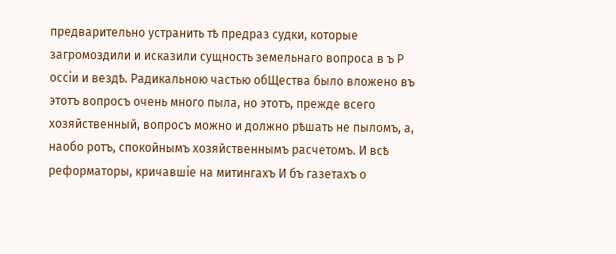предварительно устранить тѣ предраз судки, которые загромоздили и исказили сущность земельнаго вопроса в ъ Р оссіи и вездѣ. Радикальною частью обЩества было вложено въ этотъ вопросъ очень много пыла, но этотъ, прежде всего хозяйственный, вопросъ можно и должно рѣшать не пыломъ, а, наобо ротъ, спокойнымъ хозяйственнымъ расчетомъ. И всѣ реформаторы, кричавшіе на митингахъ И бъ газетахъ о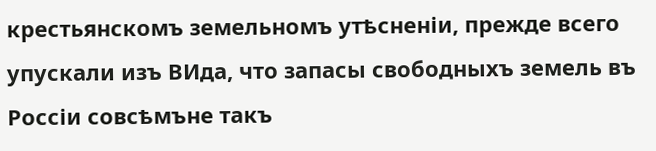крестьянскомъ земельномъ утѣсненіи, прежде всего упускали изъ ВИда, что запасы свободныхъ земель въ Россіи совсѣмъне такъ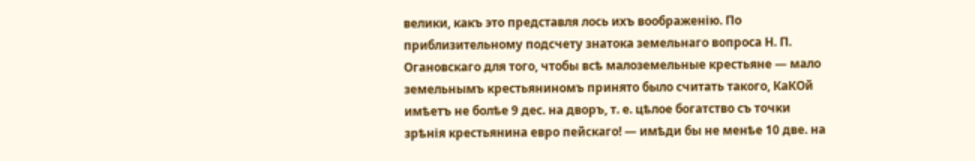велики, какъ это представля лось ихъ воображенію. По приблизительному подсчету знатока земельнаго вопроса Н. П. Огановскаго для того, чтобы всѣ малоземельные крестьяне — мало земельнымъ крестьяниномъ принято было считать такого, КаКОй имѣетъ не болѣе 9 дес. на дворъ, т. е. цѣлое богатство съ точки зрѣнія крестьянина евро пейскаго! — имѣди бы не менѣе 10 две. на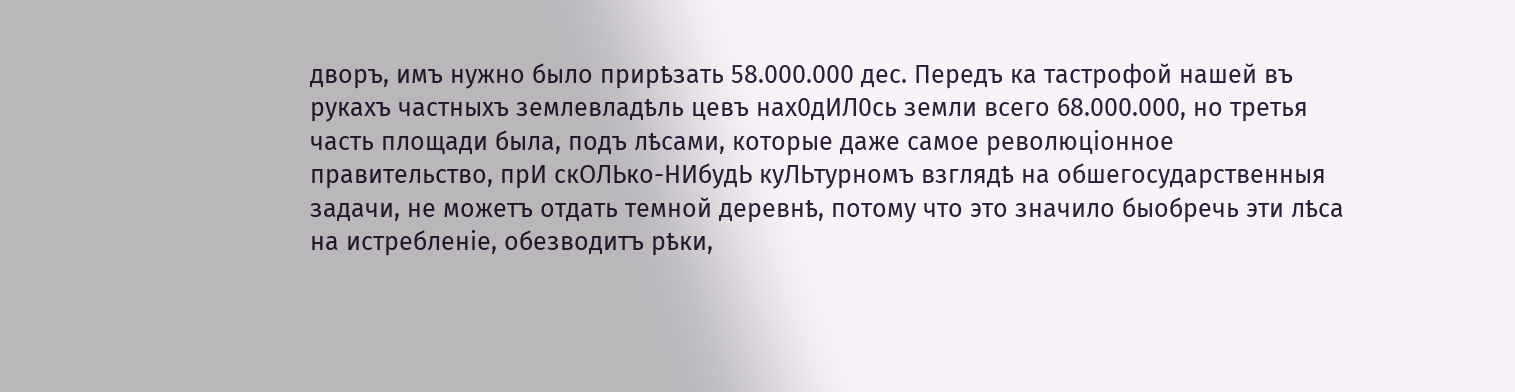дворъ, имъ нужно было прирѣзать 58.000.000 дес. Передъ ка тастрофой нашей въ рукахъ частныхъ землевладѣль цевъ нах0дИЛ0сь земли всего 68.000.000, но третья часть площади была, подъ лѣсами, которые даже самое революціонное правительство, прИ скОЛЬко-НИбудЬ куЛЬтурномъ взглядѣ на обшегосударственныя задачи, не можетъ отдать темной деревнѣ, потому что это значило быобречь эти лѣса на истребленіе, обезводитъ рѣки,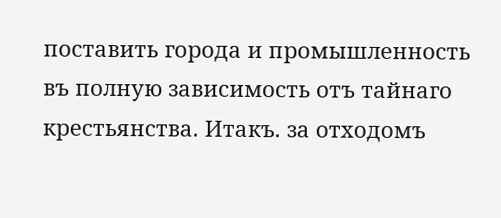поставить города и промышленность въ полную зависимость отъ тайнаго крестьянства. Итакъ. за отходомъ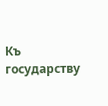Къ государству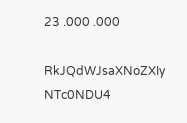23 .000 .000

RkJQdWJsaXNoZXIy NTc0NDU4